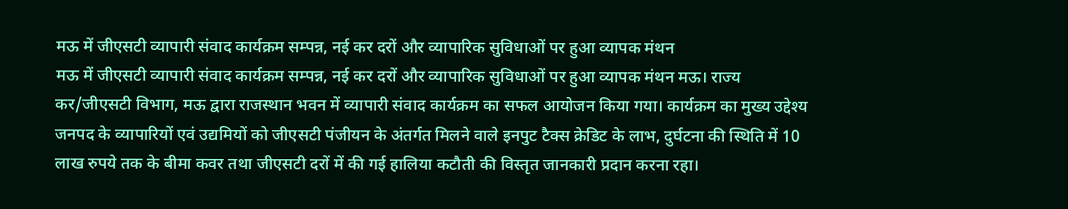मऊ में जीएसटी व्यापारी संवाद कार्यक्रम सम्पन्न, नई कर दरों और व्यापारिक सुविधाओं पर हुआ व्यापक मंथन
मऊ में जीएसटी व्यापारी संवाद कार्यक्रम सम्पन्न, नई कर दरों और व्यापारिक सुविधाओं पर हुआ व्यापक मंथन मऊ। राज्य कर/जीएसटी विभाग, मऊ द्वारा राजस्थान भवन में व्यापारी संवाद कार्यक्रम का सफल आयोजन किया गया। कार्यक्रम का मुख्य उद्देश्य जनपद के व्यापारियों एवं उद्यमियों को जीएसटी पंजीयन के अंतर्गत मिलने वाले इनपुट टैक्स क्रेडिट के लाभ, दुर्घटना की स्थिति में 10 लाख रुपये तक के बीमा कवर तथा जीएसटी दरों में की गई हालिया कटौती की विस्तृत जानकारी प्रदान करना रहा।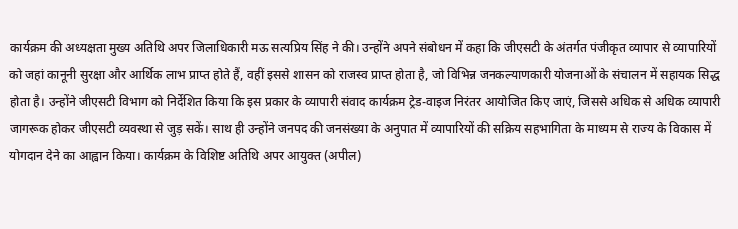कार्यक्रम की अध्यक्षता मुख्य अतिथि अपर जिलाधिकारी मऊ सत्यप्रिय सिंह ने की। उन्होंने अपने संबोधन में कहा कि जीएसटी के अंतर्गत पंजीकृत व्यापार से व्यापारियों को जहां कानूनी सुरक्षा और आर्थिक लाभ प्राप्त होते हैं, वहीं इससे शासन को राजस्व प्राप्त होता है, जो विभिन्न जनकल्याणकारी योजनाओं के संचालन में सहायक सिद्ध होता है। उन्होंने जीएसटी विभाग को निर्देशित किया कि इस प्रकार के व्यापारी संवाद कार्यक्रम ट्रेड-वाइज निरंतर आयोजित किए जाएं, जिससे अधिक से अधिक व्यापारी जागरूक होकर जीएसटी व्यवस्था से जुड़ सकें। साथ ही उन्होंने जनपद की जनसंख्या के अनुपात में व्यापारियों की सक्रिय सहभागिता के माध्यम से राज्य के विकास में योगदान देने का आह्वान किया। कार्यक्रम के विशिष्ट अतिथि अपर आयुक्त (अपील)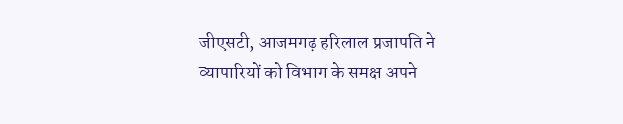जीएसटी, आजमगढ़ हरिलाल प्रजापति ने व्यापारियों को विभाग के समक्ष अपने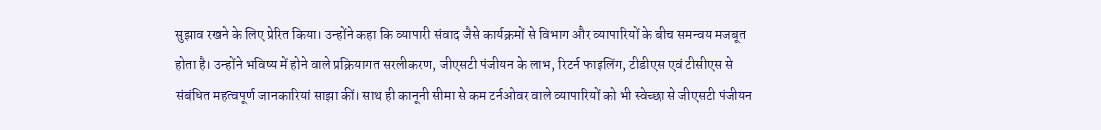सुझाव रखने के लिए प्रेरित किया। उन्होंने कहा कि व्यापारी संवाद जैसे कार्यक्रमों से विभाग और व्यापारियों के बीच समन्वय मजबूत होता है। उन्होंने भविष्य में होने वाले प्रक्रियागत सरलीकरण, जीएसटी पंजीयन के लाभ, रिटर्न फाइलिंग, टीडीएस एवं टीसीएस से संबंधित महत्वपूर्ण जानकारियां साझा कीं। साथ ही कानूनी सीमा से कम टर्नओवर वाले व्यापारियों को भी स्वेच्छा से जीएसटी पंजीयन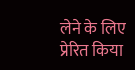लेने के लिए प्रेरित किया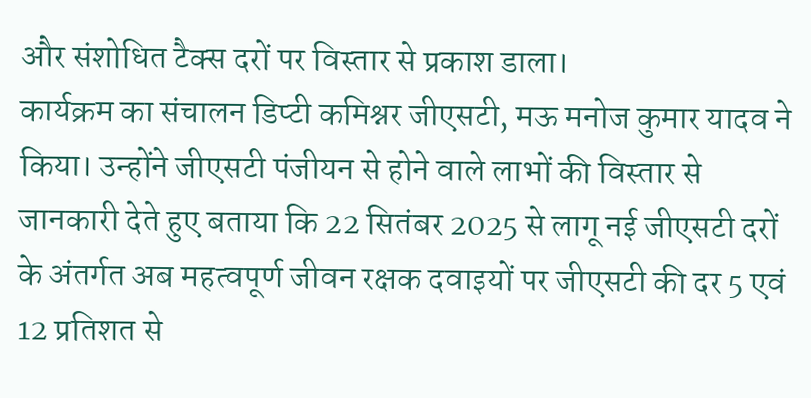और संशोधित टैक्स दरों पर विस्तार से प्रकाश डाला।
कार्यक्रम का संचालन डिप्टी कमिश्नर जीएसटी, मऊ मनोज कुमार यादव ने किया। उन्होंने जीएसटी पंजीयन से होने वाले लाभों की विस्तार से जानकारी देते हुए बताया कि 22 सितंबर 2025 से लागू नई जीएसटी दरों के अंतर्गत अब महत्वपूर्ण जीवन रक्षक दवाइयों पर जीएसटी की दर 5 एवं 12 प्रतिशत से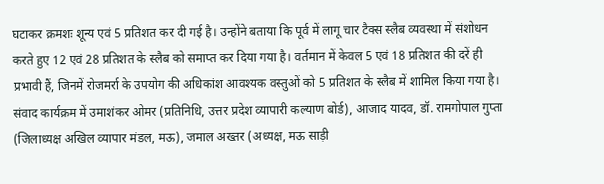घटाकर क्रमशः शून्य एवं 5 प्रतिशत कर दी गई है। उन्होंने बताया कि पूर्व में लागू चार टैक्स स्लैब व्यवस्था में संशोधन करते हुए 12 एवं 28 प्रतिशत के स्लैब को समाप्त कर दिया गया है। वर्तमान में केवल 5 एवं 18 प्रतिशत की दरें ही प्रभावी हैं, जिनमें रोजमर्रा के उपयोग की अधिकांश आवश्यक वस्तुओं को 5 प्रतिशत के स्लैब में शामिल किया गया है। संवाद कार्यक्रम में उमाशंकर ओमर (प्रतिनिधि, उत्तर प्रदेश व्यापारी कल्याण बोर्ड), आजाद यादव, डॉ. रामगोपाल गुप्ता (जिलाध्यक्ष अखिल व्यापार मंडल, मऊ), जमाल अख्तर (अध्यक्ष, मऊ साड़ी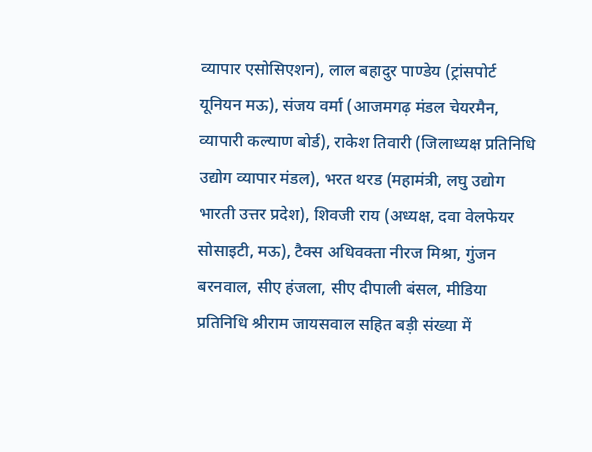व्यापार एसोसिएशन), लाल बहादुर पाण्डेय (ट्रांसपोर्ट यूनियन मऊ), संजय वर्मा (आजमगढ़ मंडल चेयरमैन, व्यापारी कल्याण बोर्ड), राकेश तिवारी (जिलाध्यक्ष प्रतिनिधि उद्योग व्यापार मंडल), भरत थरड (महामंत्री, लघु उद्योग भारती उत्तर प्रदेश), शिवजी राय (अध्यक्ष, दवा वेलफेयर सोसाइटी, मऊ), टैक्स अधिवक्ता नीरज मिश्रा, गुंजन बरनवाल, सीए हंजला, सीए दीपाली बंसल, मीडिया प्रतिनिधि श्रीराम जायसवाल सहित बड़ी संख्या में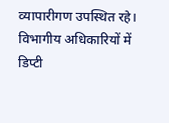व्यापारीगण उपस्थित रहे। विभागीय अधिकारियों में डिप्टी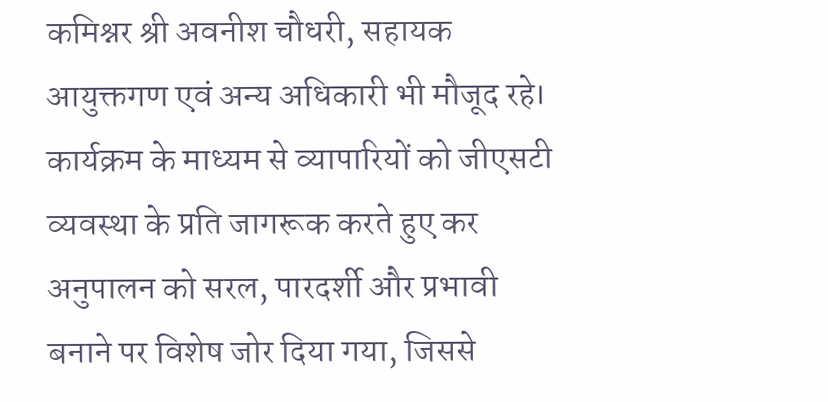कमिश्नर श्री अवनीश चौधरी, सहायक आयुक्तगण एवं अन्य अधिकारी भी मौजूद रहे। कार्यक्रम के माध्यम से व्यापारियों को जीएसटी व्यवस्था के प्रति जागरूक करते हुए कर अनुपालन को सरल, पारदर्शी और प्रभावी बनाने पर विशेष जोर दिया गया, जिससे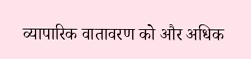व्यापारिक वातावरण को और अधिक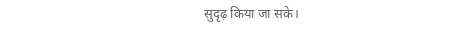सुदृढ़ किया जा सके।